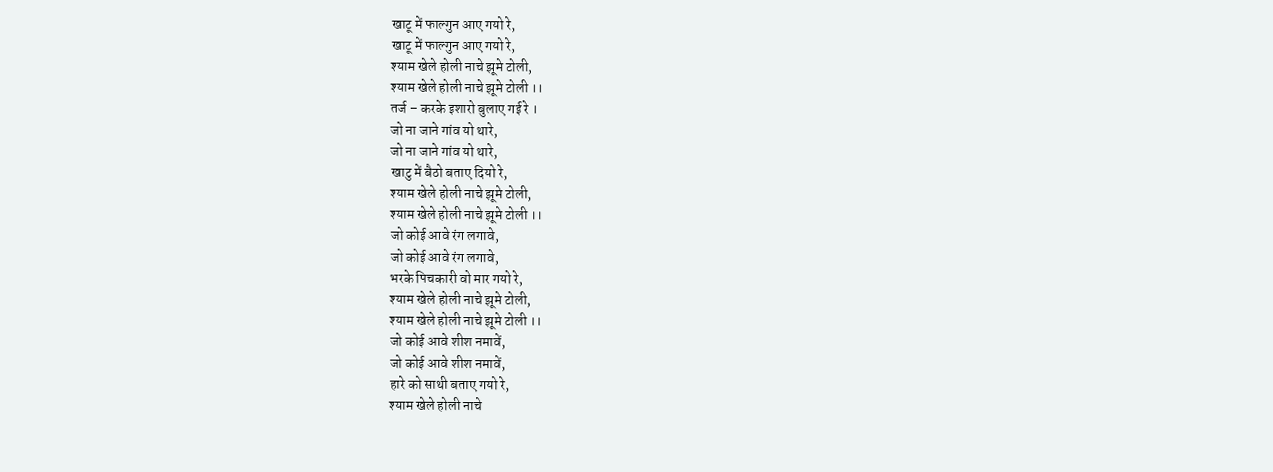खाटू में फाल्गुन आए गयो रे,
खाटू में फाल्गुन आए गयो रे,
श्याम खेले होली नाचे झूमे टोली,
श्याम खेले होली नाचे झूमे टोली ।।
तर्ज – करके इशारो बुलाए गई रे ।
जो ना जाने गांव यो थारे,
जो ना जाने गांव यो थारे,
खाटु में बैठो बताए दियो रे,
श्याम खेले होली नाचे झूमे टोली,
श्याम खेले होली नाचे झूमे टोली ।।
जो कोई आवे रंग लगावे,
जो कोई आवे रंग लगावे,
भरके पिचकारी वो मार गयो रे,
श्याम खेले होली नाचे झूमे टोली,
श्याम खेले होली नाचे झूमे टोली ।।
जो कोई आवे शीश नमावें,
जो कोई आवे शीश नमावें,
हारे को साथी बताए गयो रे,
श्याम खेले होली नाचे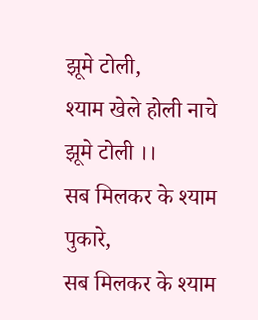झूमे टोली,
श्याम खेले होली नाचे झूमे टोली ।।
सब मिलकर के श्याम पुकारे,
सब मिलकर के श्याम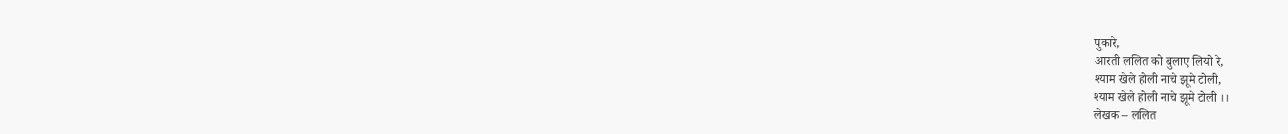पुकारे,
आरती ललित को बुलाए लियो रे,
श्याम खेले होली नाचे झूमे टोली,
श्याम खेले होली नाचे झूमे टोली ।।
लेखक – ललित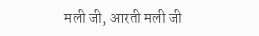मली जी, आरती मली जी